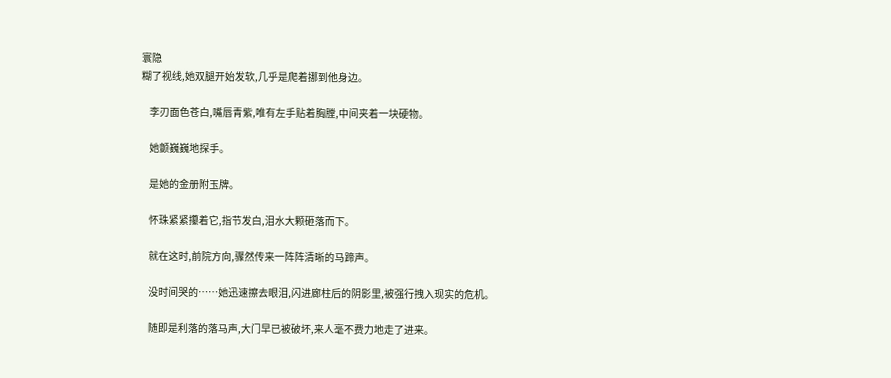寰隐
糊了视线,她双腿开始发软,几乎是爬着挪到他身边。

    李刃面色苍白,嘴唇青紫,唯有左手贴着胸膛,中间夹着一块硬物。

    她颤巍巍地探手。

    是她的金册附玉牌。

    怀珠紧紧攥着它,指节发白,泪水大颗砸落而下。

    就在这时,前院方向,骤然传来一阵阵清晰的马蹄声。

    没时间哭的……她迅速擦去眼泪,闪进廊柱后的阴影里,被强行拽入现实的危机。

    随即是利落的落马声,大门早已被破坏,来人毫不费力地走了进来。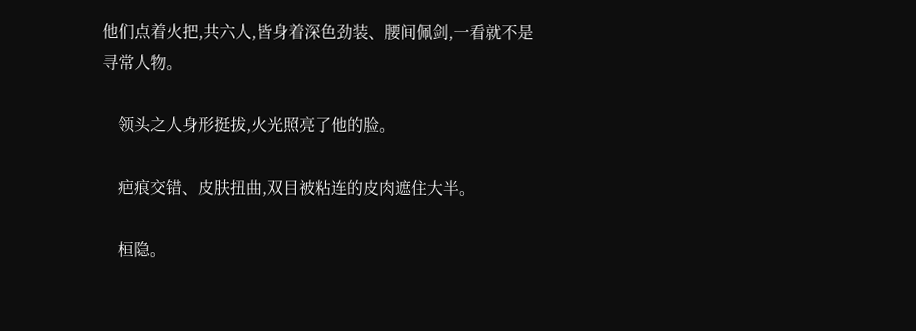他们点着火把,共六人,皆身着深色劲装、腰间佩剑,一看就不是寻常人物。

    领头之人身形挺拔,火光照亮了他的脸。

    疤痕交错、皮肤扭曲,双目被粘连的皮肉遮住大半。

    桓隐。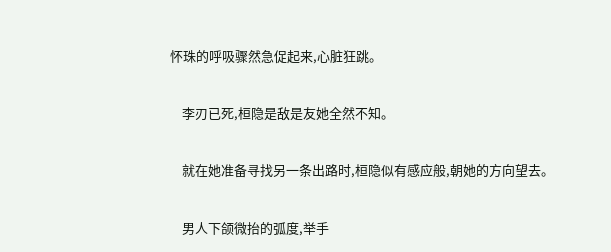怀珠的呼吸骤然急促起来,心脏狂跳。

    李刃已死,桓隐是敌是友她全然不知。

    就在她准备寻找另一条出路时,桓隐似有感应般,朝她的方向望去。

    男人下颌微抬的弧度,举手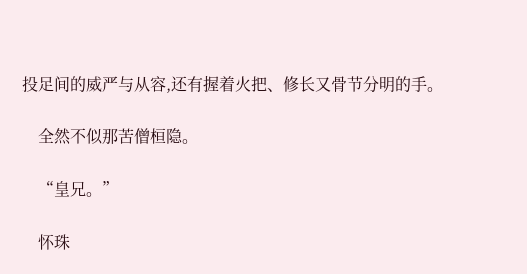投足间的威严与从容,还有握着火把、修长又骨节分明的手。

    全然不似那苦僧桓隐。

    “皇兄。”

    怀珠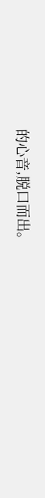的心音,脱口而出。